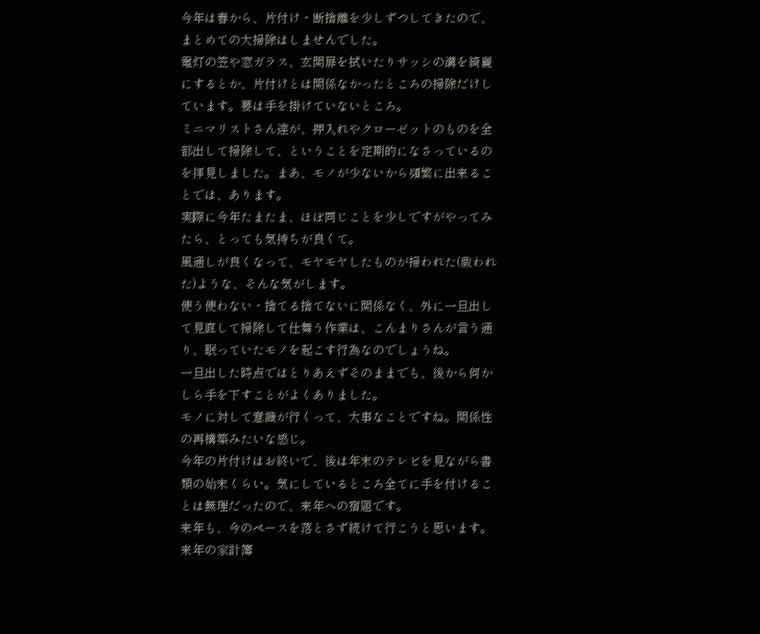今年は春から、片付け・断捨離を少しずつしてきたので、まとめての大掃除はしませんでした。
電灯の笠や窓ガラス、玄関扉を拭いたりサッシの溝を綺麗にするとか、片付けとは関係なかったところの掃除だけしています。要は手を掛けていないところ。
ミニマリストさん達が、押入れやクローゼットのものを全部出して掃除して、ということを定期的になさっているのを拝見しました。まあ、モノが少ないから頻繁に出来ることでは、あります。
実際に今年たまたま、ほぼ同じことを少しですがやってみたら、とっても気持ちが良くて。
風通しが良くなって、モヤモヤしたものが掃われた(祓われた)ような、そんな気がします。
使う使わない・捨てる捨てないに関係なく、外に一旦出して見直して掃除して仕舞う作業は、こんまりさんが言う通り、眠っていたモノを起こす行為なのでしょうね。
一旦出した時点ではとりあえずそのままでも、後から何かしら手を下すことがよくありました。
モノに対して意識が行くって、大事なことですね。関係性の再構築みたいな感じ。
今年の片付けはお終いで、後は年末のテレビを見ながら書類の始末くらい。気にしているところ全てに手を付けることは無理だったので、来年への宿題です。
来年も、今のペースを落とさず続けて行こうと思います。
来年の家計簿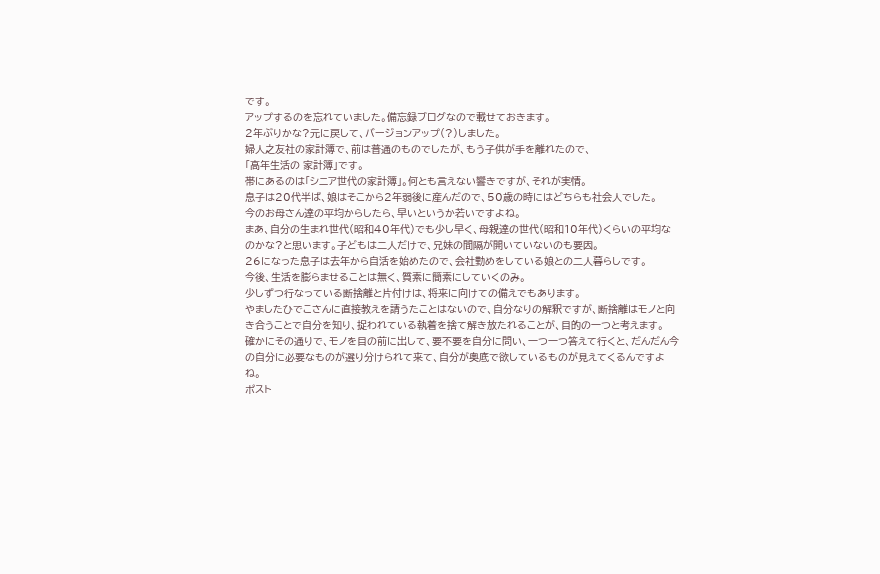です。
アップするのを忘れていました。備忘録ブログなので載せておきます。
2年ぶりかな?元に戻して、バージョンアップ(?)しました。
婦人之友社の家計簿で、前は普通のものでしたが、もう子供が手を離れたので、
「高年生活の 家計簿」です。
帯にあるのは「シニア世代の家計簿」。何とも言えない響きですが、それが実情。
息子は20代半ば、娘はそこから2年弱後に産んだので、50歳の時にはどちらも社会人でした。
今のお母さん達の平均からしたら、早いというか若いですよね。
まあ、自分の生まれ世代(昭和40年代)でも少し早く、母親達の世代(昭和10年代)くらいの平均なのかな?と思います。子どもは二人だけで、兄妹の間隔が開いていないのも要因。
26になった息子は去年から自活を始めたので、会社勤めをしている娘との二人暮らしです。
今後、生活を膨らませることは無く、質素に簡素にしていくのみ。
少しずつ行なっている断捨離と片付けは、将来に向けての備えでもあります。
やましたひでこさんに直接教えを請うたことはないので、自分なりの解釈ですが、断捨離はモノと向き合うことで自分を知り、捉われている執着を捨て解き放たれることが、目的の一つと考えます。
確かにその通りで、モノを目の前に出して、要不要を自分に問い、一つ一つ答えて行くと、だんだん今の自分に必要なものが選り分けられて来て、自分が奥底で欲しているものが見えてくるんですよね。
ポスト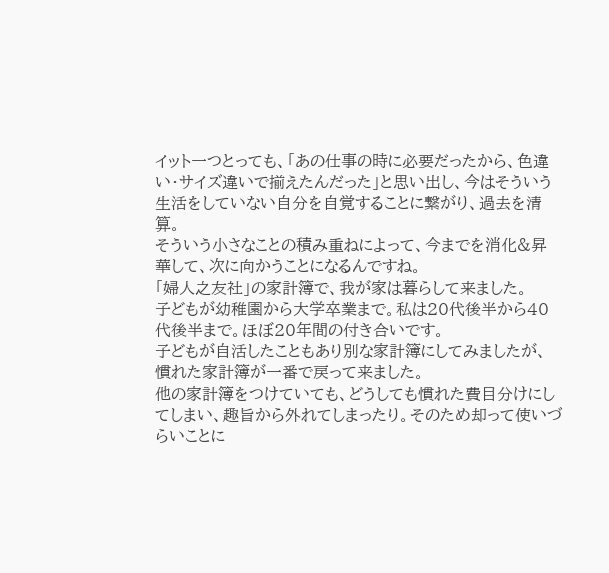イット一つとっても、「あの仕事の時に必要だったから、色違い・サイズ違いで揃えたんだった」と思い出し、今はそういう生活をしていない自分を自覚することに繋がり、過去を清算。
そういう小さなことの積み重ねによって、今までを消化&昇華して、次に向かうことになるんですね。
「婦人之友社」の家計簿で、我が家は暮らして来ました。
子どもが幼稚園から大学卒業まで。私は20代後半から40代後半まで。ほぼ20年間の付き合いです。
子どもが自活したこともあり別な家計簿にしてみましたが、慣れた家計簿が一番で戻って来ました。
他の家計簿をつけていても、どうしても慣れた費目分けにしてしまい、趣旨から外れてしまったり。そのため却って使いづらいことに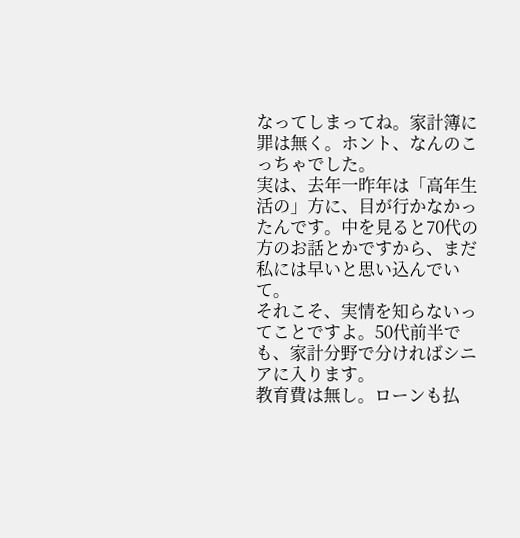なってしまってね。家計簿に罪は無く。ホント、なんのこっちゃでした。
実は、去年一昨年は「高年生活の」方に、目が行かなかったんです。中を見ると70代の方のお話とかですから、まだ私には早いと思い込んでいて。
それこそ、実情を知らないってことですよ。50代前半でも、家計分野で分ければシニアに入ります。
教育費は無し。ローンも払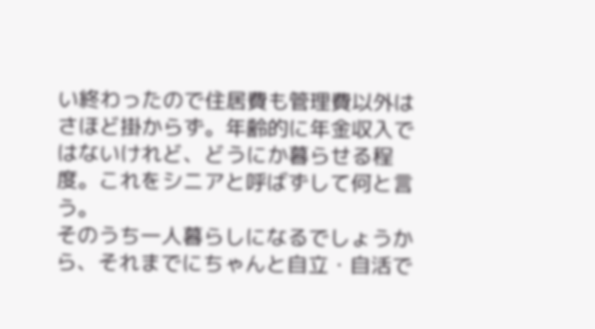い終わったので住居費も管理費以外はさほど掛からず。年齢的に年金収入ではないけれど、どうにか暮らせる程度。これをシニアと呼ばずして何と言う。
そのうち一人暮らしになるでしょうから、それまでにちゃんと自立・自活で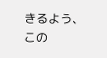きるよう、この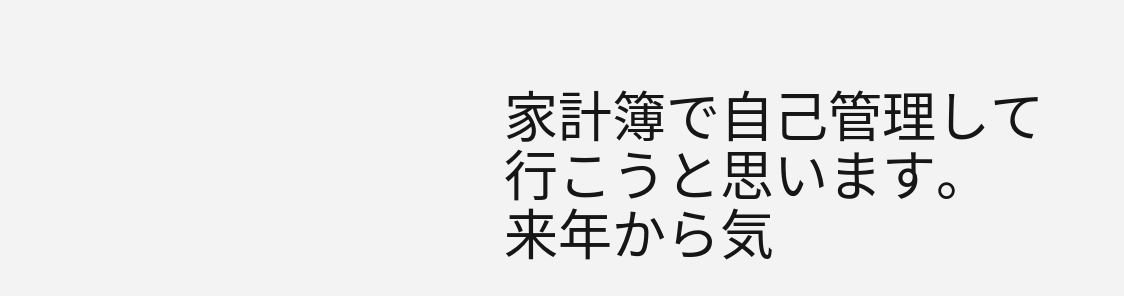家計簿で自己管理して行こうと思います。
来年から気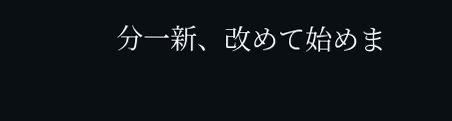分一新、改めて始めま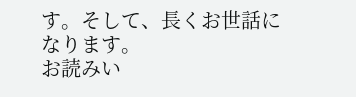す。そして、長くお世話になります。
お読みい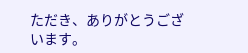ただき、ありがとうございます。